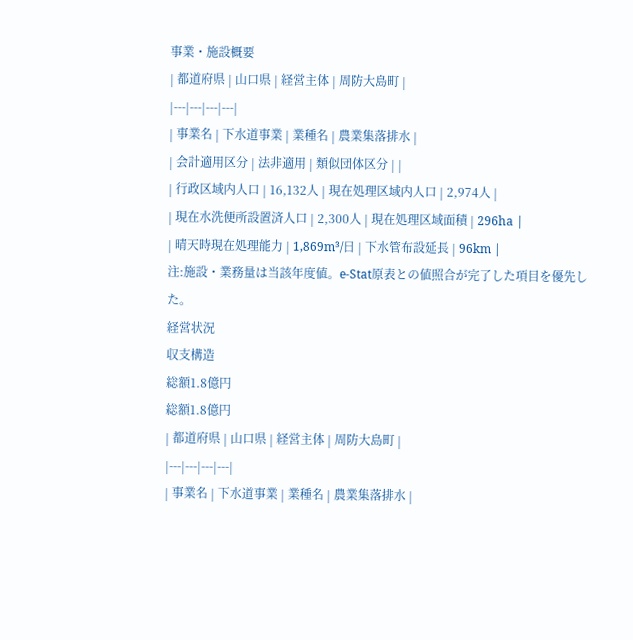事業・施設概要
| 都道府県 | 山口県 | 経営主体 | 周防大島町 |
|---|---|---|---|
| 事業名 | 下水道事業 | 業種名 | 農業集落排水 |
| 会計適用区分 | 法非適用 | 類似団体区分 | |
| 行政区域内人口 | 16,132人 | 現在処理区域内人口 | 2,974人 |
| 現在水洗便所設置済人口 | 2,300人 | 現在処理区域面積 | 296ha |
| 晴天時現在処理能力 | 1,869m³/日 | 下水管布設延長 | 96km |
注:施設・業務量は当該年度値。e-Stat原表との値照合が完了した項目を優先した。
経営状況
収支構造
総額1.8億円
総額1.8億円
| 都道府県 | 山口県 | 経営主体 | 周防大島町 |
|---|---|---|---|
| 事業名 | 下水道事業 | 業種名 | 農業集落排水 |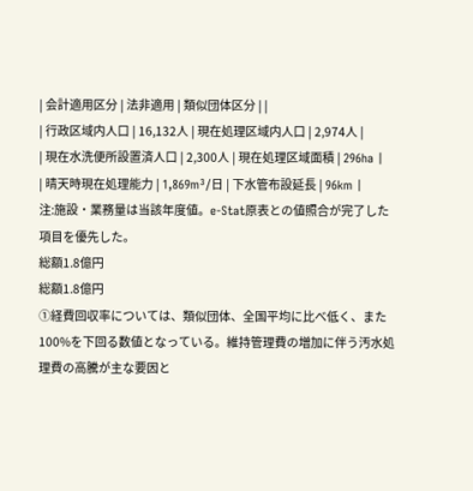| 会計適用区分 | 法非適用 | 類似団体区分 | |
| 行政区域内人口 | 16,132人 | 現在処理区域内人口 | 2,974人 |
| 現在水洗便所設置済人口 | 2,300人 | 現在処理区域面積 | 296ha |
| 晴天時現在処理能力 | 1,869m³/日 | 下水管布設延長 | 96km |
注:施設・業務量は当該年度値。e-Stat原表との値照合が完了した項目を優先した。
総額1.8億円
総額1.8億円
①経費回収率については、類似団体、全国平均に比べ低く、また100%を下回る数値となっている。維持管理費の増加に伴う汚水処理費の高騰が主な要因と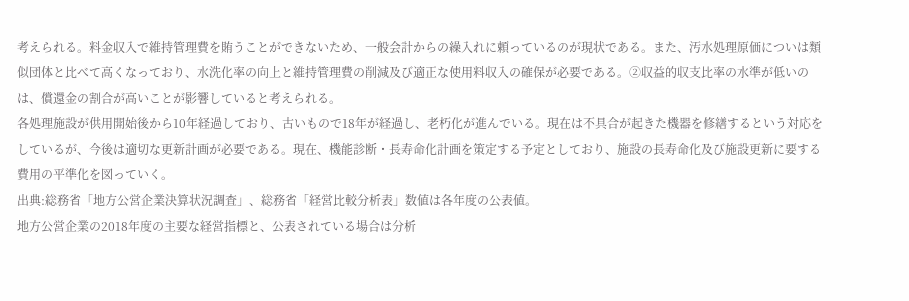考えられる。料金収入で維持管理費を賄うことができないため、一般会計からの繰入れに頼っているのが現状である。また、汚水処理原価についは類似団体と比べて高くなっており、水洗化率の向上と維持管理費の削減及び適正な使用料収入の確保が必要である。②収益的収支比率の水準が低いのは、償還金の割合が高いことが影響していると考えられる。
各処理施設が供用開始後から10年経過しており、古いもので18年が経過し、老朽化が進んでいる。現在は不具合が起きた機器を修繕するという対応をしているが、今後は適切な更新計画が必要である。現在、機能診断・長寿命化計画を策定する予定としており、施設の長寿命化及び施設更新に要する費用の平準化を図っていく。
出典:総務省「地方公営企業決算状況調査」、総務省「経営比較分析表」数値は各年度の公表値。
地方公営企業の2018年度の主要な経営指標と、公表されている場合は分析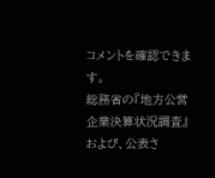コメントを確認できます。
総務省の『地方公営企業決算状況調査』および、公表さ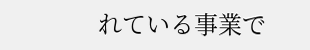れている事業で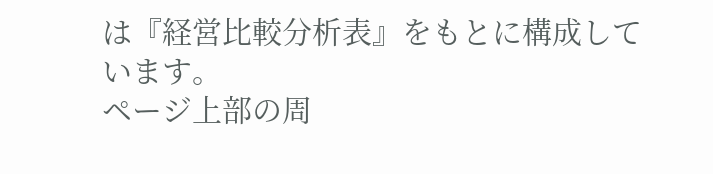は『経営比較分析表』をもとに構成しています。
ページ上部の周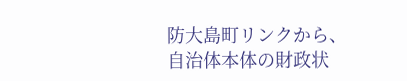防大島町リンクから、自治体本体の財政状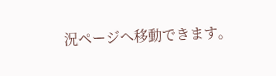況ページへ移動できます。